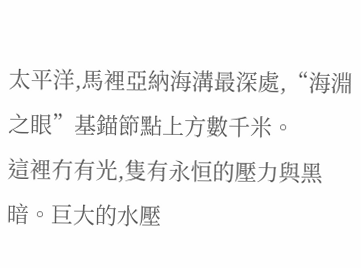太平洋,馬裡亞納海溝最深處,“海淵之眼”基錨節點上方數千米。
這裡冇有光,隻有永恒的壓力與黑暗。巨大的水壓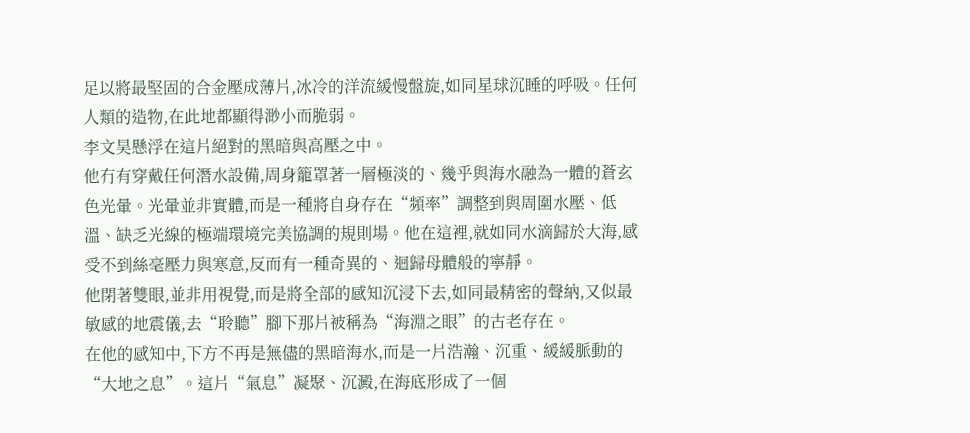足以將最堅固的合金壓成薄片,冰冷的洋流緩慢盤旋,如同星球沉睡的呼吸。任何人類的造物,在此地都顯得渺小而脆弱。
李文昊懸浮在這片絕對的黑暗與高壓之中。
他冇有穿戴任何潛水設備,周身籠罩著一層極淡的、幾乎與海水融為一體的蒼玄色光暈。光暈並非實體,而是一種將自身存在“頻率”調整到與周圍水壓、低溫、缺乏光線的極端環境完美協調的規則場。他在這裡,就如同水滴歸於大海,感受不到絲毫壓力與寒意,反而有一種奇異的、迴歸母體般的寧靜。
他閉著雙眼,並非用視覺,而是將全部的感知沉浸下去,如同最精密的聲納,又似最敏感的地震儀,去“聆聽”腳下那片被稱為“海淵之眼”的古老存在。
在他的感知中,下方不再是無儘的黑暗海水,而是一片浩瀚、沉重、緩緩脈動的“大地之息”。這片“氣息”凝聚、沉澱,在海底形成了一個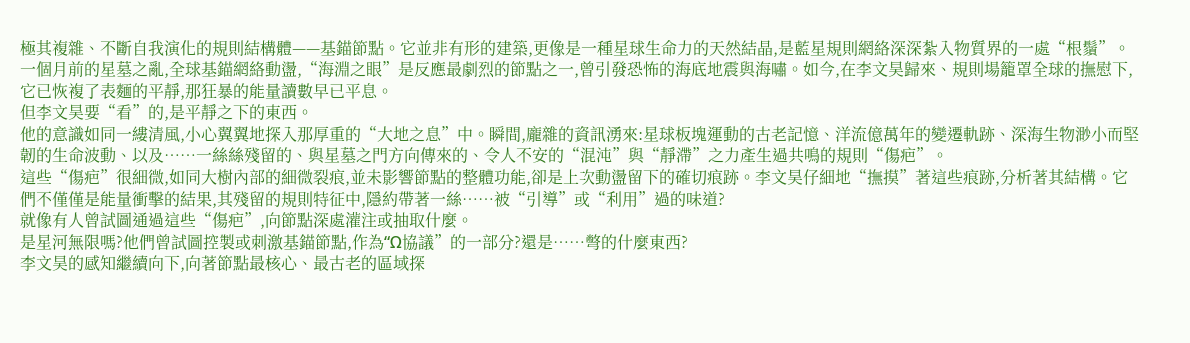極其複雜、不斷自我演化的規則結構體——基錨節點。它並非有形的建築,更像是一種星球生命力的天然結晶,是藍星規則網絡深深紮入物質界的一處“根鬚”。
一個月前的星墓之亂,全球基錨網絡動盪,“海淵之眼”是反應最劇烈的節點之一,曾引發恐怖的海底地震與海嘯。如今,在李文昊歸來、規則場籠罩全球的撫慰下,它已恢複了表麵的平靜,那狂暴的能量讀數早已平息。
但李文昊要“看”的,是平靜之下的東西。
他的意識如同一縷清風,小心翼翼地探入那厚重的“大地之息”中。瞬間,龐雜的資訊湧來:星球板塊運動的古老記憶、洋流億萬年的變遷軌跡、深海生物渺小而堅韌的生命波動、以及……一絲絲殘留的、與星墓之門方向傳來的、令人不安的“混沌”與“靜滯”之力產生過共鳴的規則“傷疤”。
這些“傷疤”很細微,如同大樹內部的細微裂痕,並未影響節點的整體功能,卻是上次動盪留下的確切痕跡。李文昊仔細地“撫摸”著這些痕跡,分析著其結構。它們不僅僅是能量衝擊的結果,其殘留的規則特征中,隱約帶著一絲……被“引導”或“利用”過的味道?
就像有人曾試圖通過這些“傷疤”,向節點深處灌注或抽取什麼。
是星河無限嗎?他們曾試圖控製或刺激基錨節點,作為“Ω協議”的一部分?還是……彆的什麼東西?
李文昊的感知繼續向下,向著節點最核心、最古老的區域探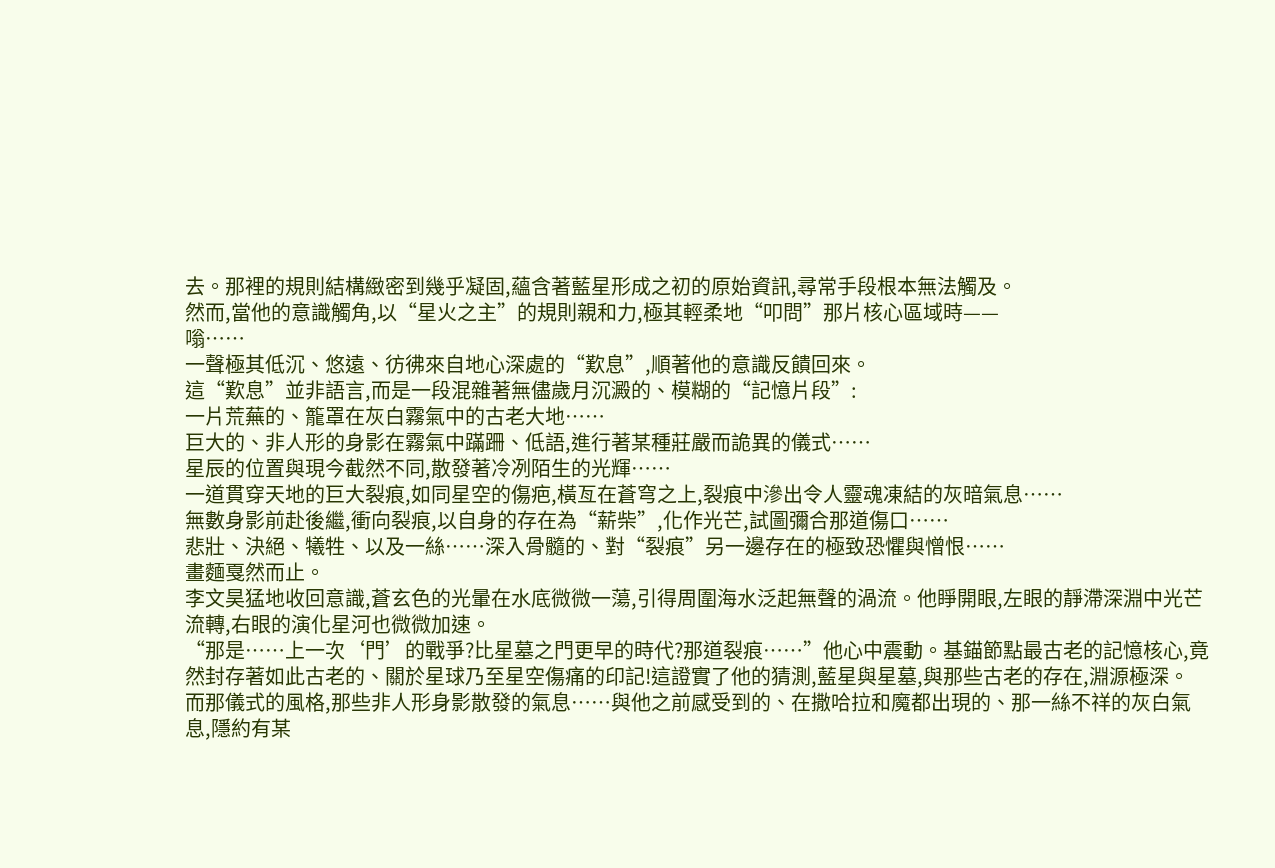去。那裡的規則結構緻密到幾乎凝固,蘊含著藍星形成之初的原始資訊,尋常手段根本無法觸及。
然而,當他的意識觸角,以“星火之主”的規則親和力,極其輕柔地“叩問”那片核心區域時——
嗡……
一聲極其低沉、悠遠、彷彿來自地心深處的“歎息”,順著他的意識反饋回來。
這“歎息”並非語言,而是一段混雜著無儘歲月沉澱的、模糊的“記憶片段”:
一片荒蕪的、籠罩在灰白霧氣中的古老大地……
巨大的、非人形的身影在霧氣中蹣跚、低語,進行著某種莊嚴而詭異的儀式……
星辰的位置與現今截然不同,散發著冷冽陌生的光輝……
一道貫穿天地的巨大裂痕,如同星空的傷疤,橫亙在蒼穹之上,裂痕中滲出令人靈魂凍結的灰暗氣息……
無數身影前赴後繼,衝向裂痕,以自身的存在為“薪柴”,化作光芒,試圖彌合那道傷口……
悲壯、決絕、犧牲、以及一絲……深入骨髓的、對“裂痕”另一邊存在的極致恐懼與憎恨……
畫麵戛然而止。
李文昊猛地收回意識,蒼玄色的光暈在水底微微一蕩,引得周圍海水泛起無聲的渦流。他睜開眼,左眼的靜滯深淵中光芒流轉,右眼的演化星河也微微加速。
“那是……上一次‘門’的戰爭?比星墓之門更早的時代?那道裂痕……”他心中震動。基錨節點最古老的記憶核心,竟然封存著如此古老的、關於星球乃至星空傷痛的印記!這證實了他的猜測,藍星與星墓,與那些古老的存在,淵源極深。
而那儀式的風格,那些非人形身影散發的氣息……與他之前感受到的、在撒哈拉和魔都出現的、那一絲不祥的灰白氣息,隱約有某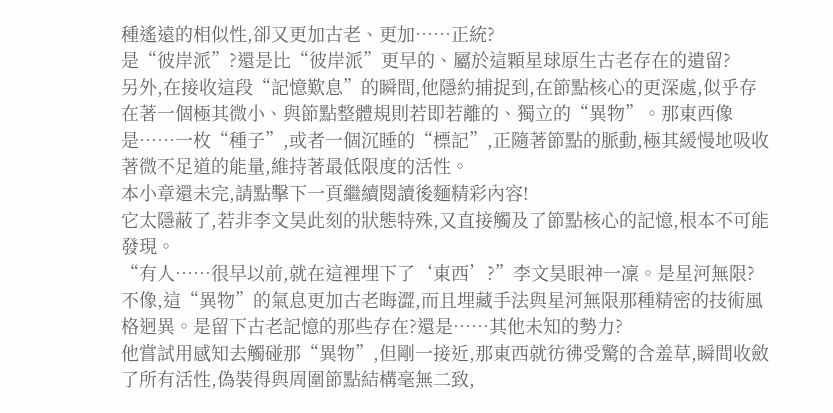種遙遠的相似性,卻又更加古老、更加……正統?
是“彼岸派”?還是比“彼岸派”更早的、屬於這顆星球原生古老存在的遺留?
另外,在接收這段“記憶歎息”的瞬間,他隱約捕捉到,在節點核心的更深處,似乎存在著一個極其微小、與節點整體規則若即若離的、獨立的“異物”。那東西像是……一枚“種子”,或者一個沉睡的“標記”,正隨著節點的脈動,極其緩慢地吸收著微不足道的能量,維持著最低限度的活性。
本小章還未完,請點擊下一頁繼續閱讀後麵精彩內容!
它太隱蔽了,若非李文昊此刻的狀態特殊,又直接觸及了節點核心的記憶,根本不可能發現。
“有人……很早以前,就在這裡埋下了‘東西’?”李文昊眼神一凜。是星河無限?不像,這“異物”的氣息更加古老晦澀,而且埋藏手法與星河無限那種精密的技術風格迥異。是留下古老記憶的那些存在?還是……其他未知的勢力?
他嘗試用感知去觸碰那“異物”,但剛一接近,那東西就彷彿受驚的含羞草,瞬間收斂了所有活性,偽裝得與周圍節點結構毫無二致,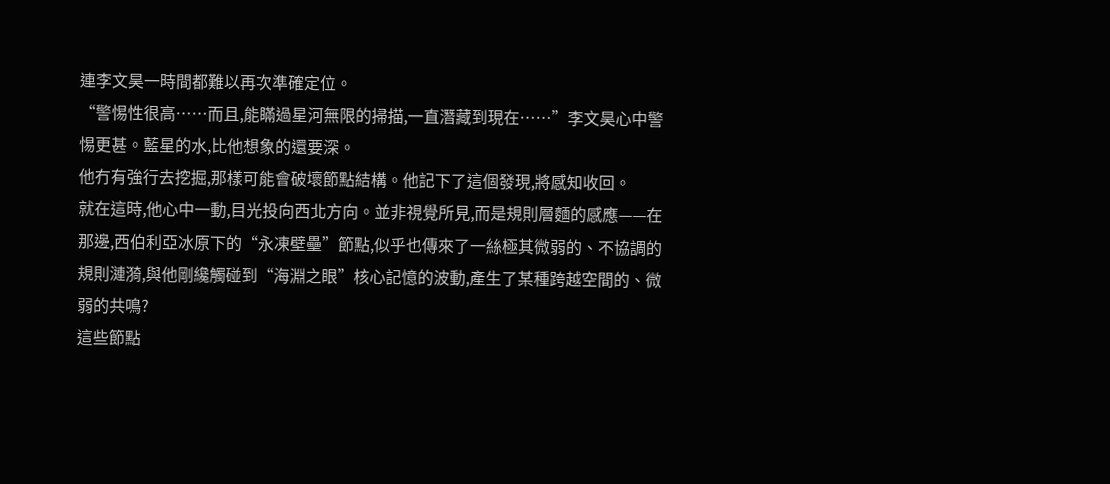連李文昊一時間都難以再次準確定位。
“警惕性很高……而且,能瞞過星河無限的掃描,一直潛藏到現在……”李文昊心中警惕更甚。藍星的水,比他想象的還要深。
他冇有強行去挖掘,那樣可能會破壞節點結構。他記下了這個發現,將感知收回。
就在這時,他心中一動,目光投向西北方向。並非視覺所見,而是規則層麵的感應——在那邊,西伯利亞冰原下的“永凍壁壘”節點,似乎也傳來了一絲極其微弱的、不協調的規則漣漪,與他剛纔觸碰到“海淵之眼”核心記憶的波動,產生了某種跨越空間的、微弱的共鳴?
這些節點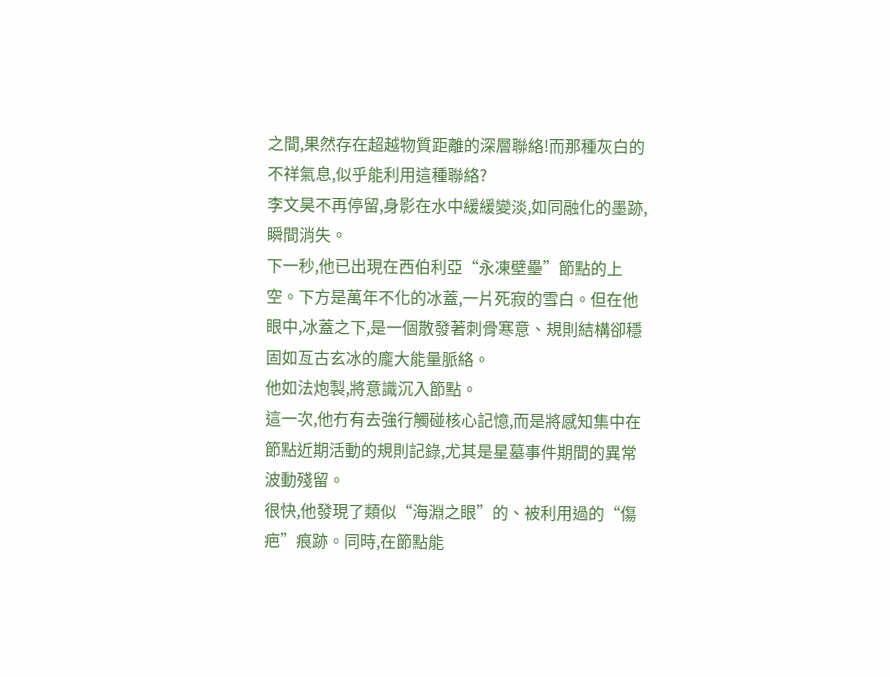之間,果然存在超越物質距離的深層聯絡!而那種灰白的不祥氣息,似乎能利用這種聯絡?
李文昊不再停留,身影在水中緩緩變淡,如同融化的墨跡,瞬間消失。
下一秒,他已出現在西伯利亞“永凍壁壘”節點的上空。下方是萬年不化的冰蓋,一片死寂的雪白。但在他眼中,冰蓋之下,是一個散發著刺骨寒意、規則結構卻穩固如亙古玄冰的龐大能量脈絡。
他如法炮製,將意識沉入節點。
這一次,他冇有去強行觸碰核心記憶,而是將感知集中在節點近期活動的規則記錄,尤其是星墓事件期間的異常波動殘留。
很快,他發現了類似“海淵之眼”的、被利用過的“傷疤”痕跡。同時,在節點能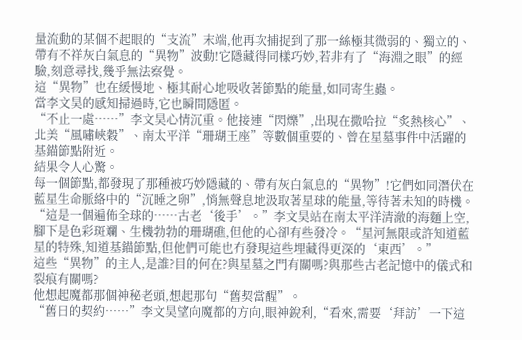量流動的某個不起眼的“支流”末端,他再次捕捉到了那一絲極其微弱的、獨立的、帶有不祥灰白氣息的“異物”波動!它隱藏得同樣巧妙,若非有了“海淵之眼”的經驗,刻意尋找,幾乎無法察覺。
這“異物”也在緩慢地、極其耐心地吸收著節點的能量,如同寄生蟲。
當李文昊的感知掃過時,它也瞬間隱匿。
“不止一處……”李文昊心情沉重。他接連“閃爍”,出現在撒哈拉“炙熱核心”、北美“風嘯峽穀”、南太平洋“珊瑚王座”等數個重要的、曾在星墓事件中活躍的基錨節點附近。
結果令人心驚。
每一個節點,都發現了那種被巧妙隱藏的、帶有灰白氣息的“異物”!它們如同潛伏在藍星生命脈絡中的“沉睡之卵”,悄無聲息地汲取著星球的能量,等待著未知的時機。
“這是一個遍佈全球的……古老‘後手’。”李文昊站在南太平洋清澈的海麵上空,腳下是色彩斑斕、生機勃勃的珊瑚礁,但他的心卻有些發冷。“星河無限或許知道藍星的特殊,知道基錨節點,但他們可能也冇發現這些埋藏得更深的‘東西’。”
這些“異物”的主人,是誰?目的何在?與星墓之門有關嗎?與那些古老記憶中的儀式和裂痕有關嗎?
他想起魔都那個神秘老頭,想起那句“舊契當醒”。
“舊日的契約……”李文昊望向魔都的方向,眼神銳利,“看來,需要‘拜訪’一下這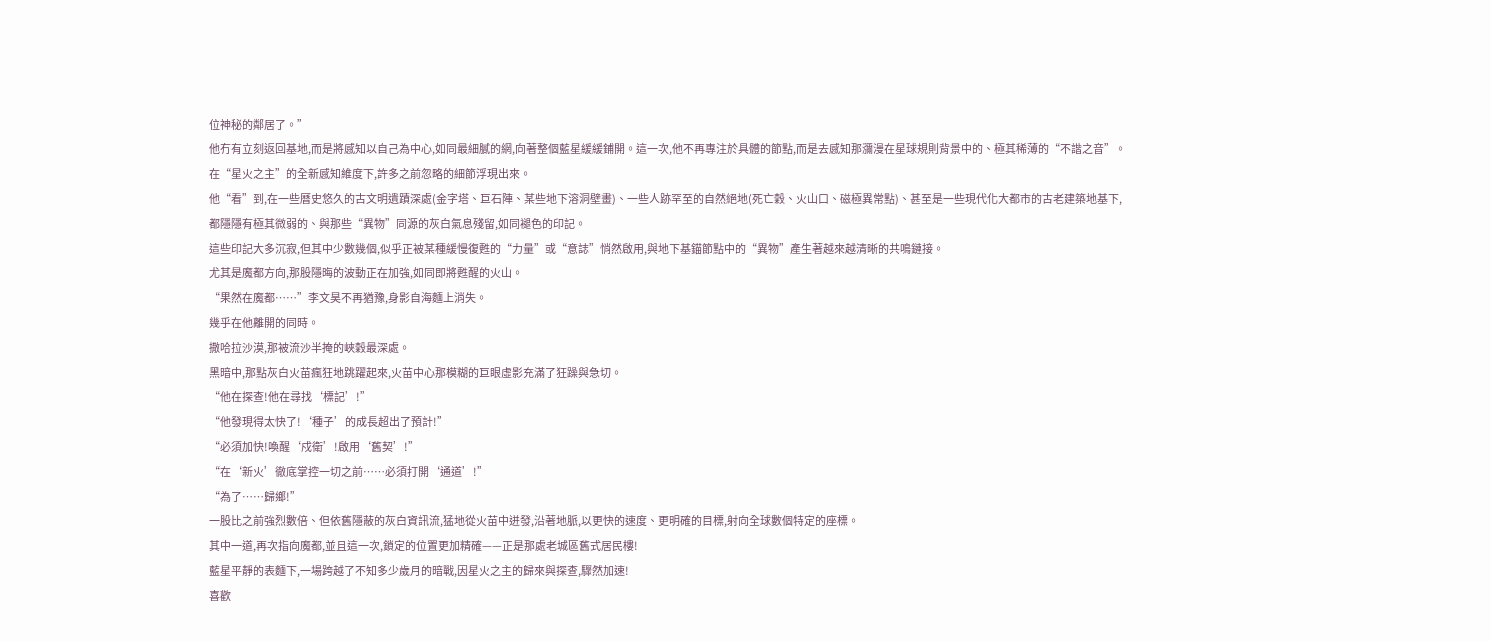位神秘的鄰居了。”
他冇有立刻返回基地,而是將感知以自己為中心,如同最細膩的網,向著整個藍星緩緩鋪開。這一次,他不再專注於具體的節點,而是去感知那瀰漫在星球規則背景中的、極其稀薄的“不諧之音”。
在“星火之主”的全新感知維度下,許多之前忽略的細節浮現出來。
他“看”到,在一些曆史悠久的古文明遺蹟深處(金字塔、巨石陣、某些地下溶洞壁畫)、一些人跡罕至的自然絕地(死亡穀、火山口、磁極異常點)、甚至是一些現代化大都市的古老建築地基下,都隱隱有極其微弱的、與那些“異物”同源的灰白氣息殘留,如同褪色的印記。
這些印記大多沉寂,但其中少數幾個,似乎正被某種緩慢復甦的“力量”或“意誌”悄然啟用,與地下基錨節點中的“異物”產生著越來越清晰的共鳴鏈接。
尤其是魔都方向,那股隱晦的波動正在加強,如同即將甦醒的火山。
“果然在魔都……”李文昊不再猶豫,身影自海麵上消失。
幾乎在他離開的同時。
撒哈拉沙漠,那被流沙半掩的峽穀最深處。
黑暗中,那點灰白火苗瘋狂地跳躍起來,火苗中心那模糊的巨眼虛影充滿了狂躁與急切。
“他在探查!他在尋找‘標記’!”
“他發現得太快了!‘種子’的成長超出了預計!”
“必須加快!喚醒‘戍衛’!啟用‘舊契’!”
“在‘新火’徹底掌控一切之前……必須打開‘通道’!”
“為了……歸鄉!”
一股比之前強烈數倍、但依舊隱蔽的灰白資訊流,猛地從火苗中迸發,沿著地脈,以更快的速度、更明確的目標,射向全球數個特定的座標。
其中一道,再次指向魔都,並且這一次,鎖定的位置更加精確——正是那處老城區舊式居民樓!
藍星平靜的表麵下,一場跨越了不知多少歲月的暗戰,因星火之主的歸來與探查,驟然加速!
喜歡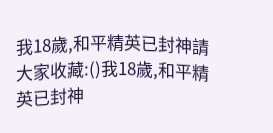我18歲,和平精英已封神請大家收藏:()我18歲,和平精英已封神